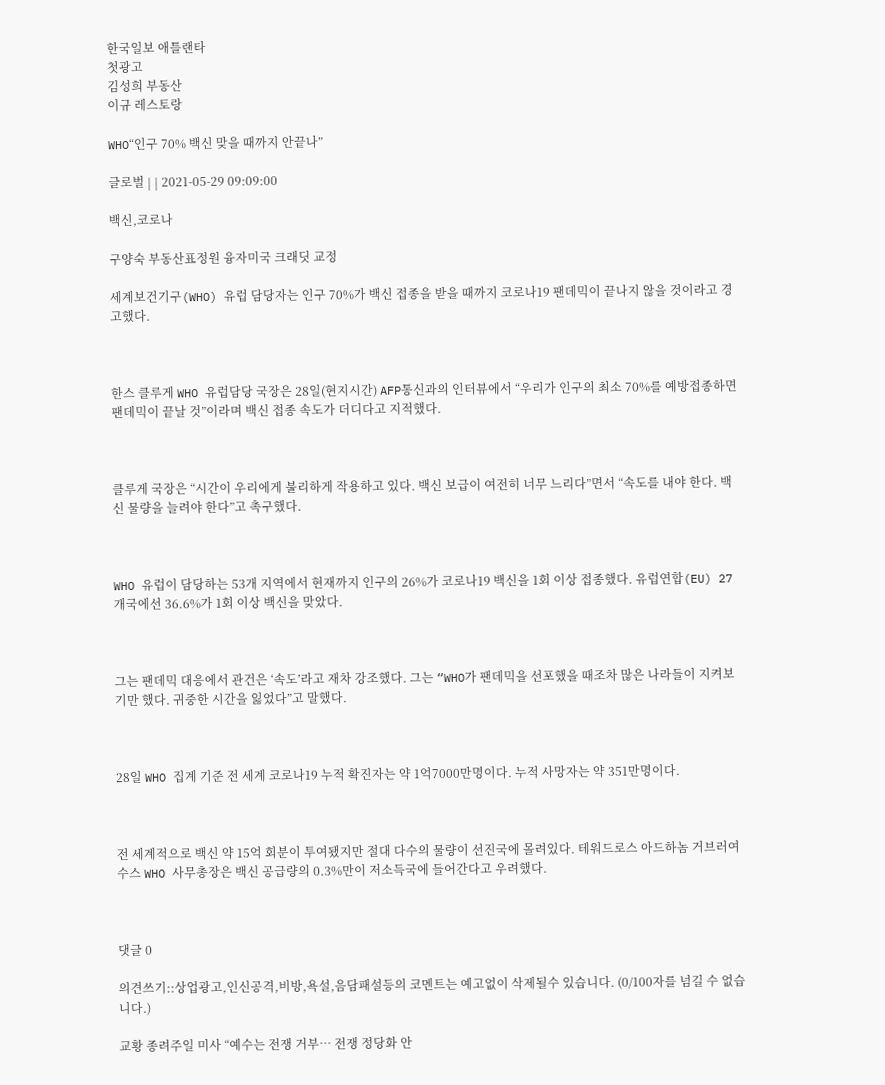한국일보 애틀랜타
첫광고
김성희 부동산
이규 레스토랑

WHO“인구 70% 백신 맞을 때까지 안끝나”

글로벌 | | 2021-05-29 09:09:00

백신,코로나

구양숙 부동산표정원 융자미국 크래딧 교정

세계보건기구(WHO) 유럽 담당자는 인구 70%가 백신 접종을 받을 때까지 코로나19 팬데믹이 끝나지 않을 것이라고 경고했다.



한스 클루게 WHO 유럽담당 국장은 28일(현지시간) AFP통신과의 인터뷰에서 “우리가 인구의 최소 70%를 예방접종하면 팬데믹이 끝날 것”이라며 백신 접종 속도가 더디다고 지적했다.



클루게 국장은 “시간이 우리에게 불리하게 작용하고 있다. 백신 보급이 여전히 너무 느리다”면서 “속도를 내야 한다. 백신 물량을 늘려야 한다”고 촉구했다.



WHO 유럽이 담당하는 53개 지역에서 현재까지 인구의 26%가 코로나19 백신을 1회 이상 접종했다. 유럽연합(EU) 27개국에선 36.6%가 1회 이상 백신을 맞았다.



그는 팬데믹 대응에서 관건은 ‘속도’라고 재차 강조했다. 그는 “WHO가 팬데믹을 선포했을 때조차 많은 나라들이 지켜보기만 했다. 귀중한 시간을 잃었다”고 말했다.



28일 WHO 집계 기준 전 세계 코로나19 누적 확진자는 약 1억7000만명이다. 누적 사망자는 약 351만명이다.



전 세계적으로 백신 약 15억 회분이 투여됐지만 절대 다수의 물량이 선진국에 몰려있다. 테워드로스 아드하놈 거브러여수스 WHO 사무총장은 백신 공급량의 0.3%만이 저소득국에 들어간다고 우려했다.



댓글 0

의견쓰기::상업광고,인신공격,비방,욕설,음담패설등의 코멘트는 예고없이 삭제될수 있습니다. (0/100자를 넘길 수 없습니다.)

교황 종려주일 미사 “예수는 전쟁 거부… 전쟁 정당화 안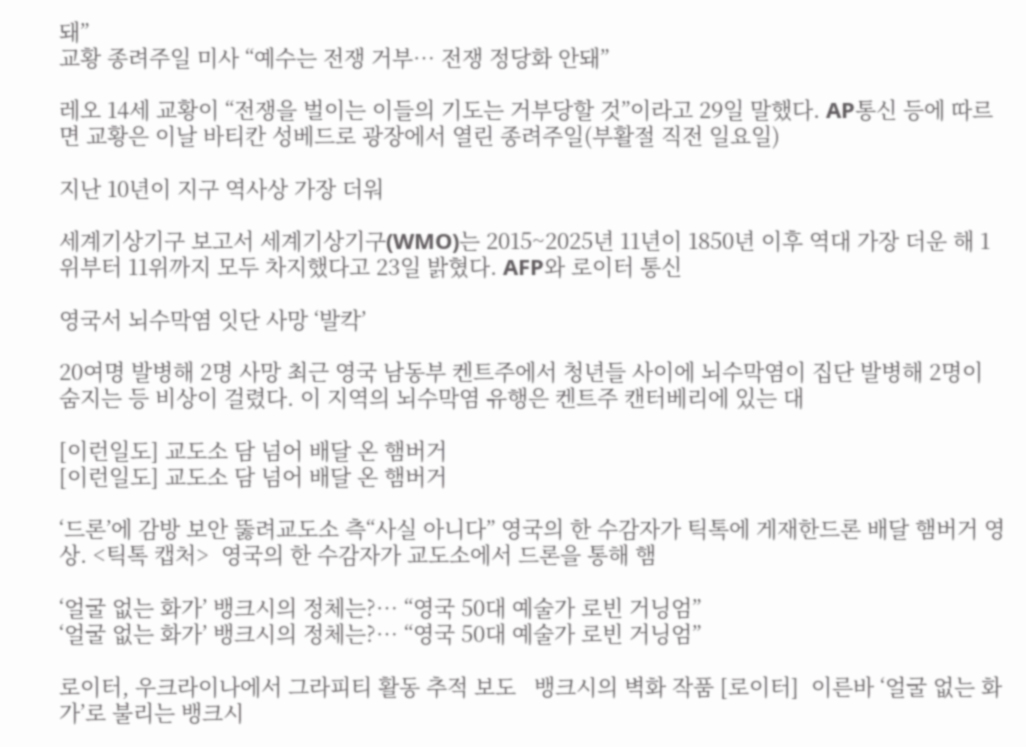돼”
교황 종려주일 미사 “예수는 전쟁 거부… 전쟁 정당화 안돼”

레오 14세 교황이 “전쟁을 벌이는 이들의 기도는 거부당할 것”이라고 29일 말했다. AP통신 등에 따르면 교황은 이날 바티칸 성베드로 광장에서 열린 종려주일(부활절 직전 일요일)

지난 10년이 지구 역사상 가장 더워

세계기상기구 보고서 세계기상기구(WMO)는 2015~2025년 11년이 1850년 이후 역대 가장 더운 해 1위부터 11위까지 모두 차지했다고 23일 밝혔다. AFP와 로이터 통신

영국서 뇌수막염 잇단 사망 ‘발칵’

20여명 발병해 2명 사망 최근 영국 남동부 켄트주에서 청년들 사이에 뇌수막염이 집단 발병해 2명이 숨지는 등 비상이 걸렸다. 이 지역의 뇌수막염 유행은 켄트주 캔터베리에 있는 대

[이런일도] 교도소 담 넘어 배달 온 햄버거
[이런일도] 교도소 담 넘어 배달 온 햄버거

‘드론’에 감방 보안 뚫려교도소 측“사실 아니다” 영국의 한 수감자가 틱톡에 게재한드론 배달 햄버거 영상. <틱톡 캡처>  영국의 한 수감자가 교도소에서 드론을 통해 햄

‘얼굴 없는 화가’ 뱅크시의 정체는?… “영국 50대 예술가 로빈 거닝엄”
‘얼굴 없는 화가’ 뱅크시의 정체는?… “영국 50대 예술가 로빈 거닝엄”

로이터, 우크라이나에서 그라피티 활동 추적 보도   뱅크시의 벽화 작품 [로이터]  이른바 ‘얼굴 없는 화가’로 불리는 뱅크시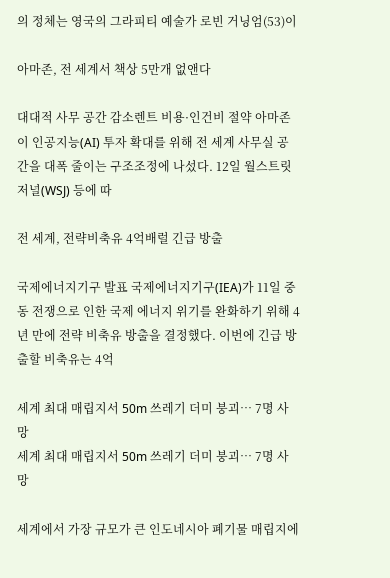의 정체는 영국의 그라피티 예술가 로빈 거닝엄(53)이

아마존, 전 세계서 책상 5만개 없앤다

대대적 사무 공간 감소렌트 비용·인건비 절약 아마존이 인공지능(AI) 투자 확대를 위해 전 세계 사무실 공간을 대폭 줄이는 구조조정에 나섰다. 12일 월스트릿저널(WSJ) 등에 따

전 세계, 전략비축유 4억배럴 긴급 방출

국제에너지기구 발표 국제에너지기구(IEA)가 11일 중동 전쟁으로 인한 국제 에너지 위기를 완화하기 위해 4년 만에 전략 비축유 방출을 결정했다. 이번에 긴급 방출할 비축유는 4억

세계 최대 매립지서 50m 쓰레기 더미 붕괴… 7명 사망
세계 최대 매립지서 50m 쓰레기 더미 붕괴… 7명 사망

세계에서 가장 규모가 큰 인도네시아 폐기물 매립지에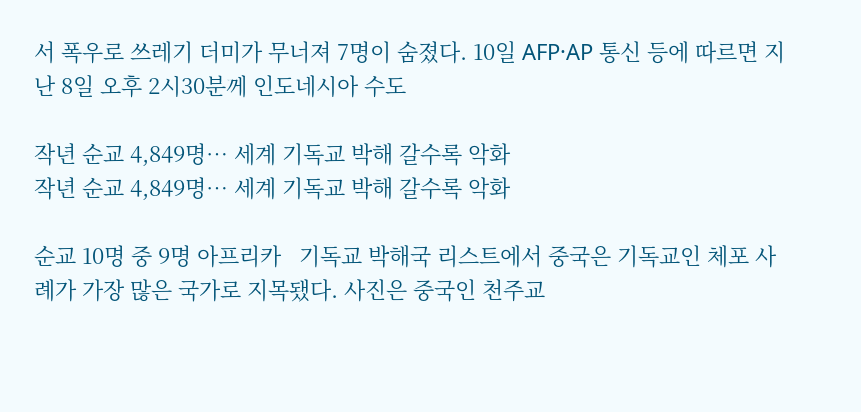서 폭우로 쓰레기 더미가 무너져 7명이 숨졌다. 10일 AFP·AP 통신 등에 따르면 지난 8일 오후 2시30분께 인도네시아 수도

작년 순교 4,849명… 세계 기독교 박해 갈수록 악화
작년 순교 4,849명… 세계 기독교 박해 갈수록 악화

순교 10명 중 9명 아프리카   기독교 박해국 리스트에서 중국은 기독교인 체포 사례가 가장 많은 국가로 지목됐다. 사진은 중국인 천주교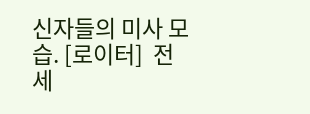신자들의 미사 모습. [로이터]  전 세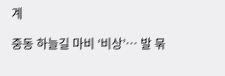계

중동 하늘길 마비 ‘비상’… 발 묶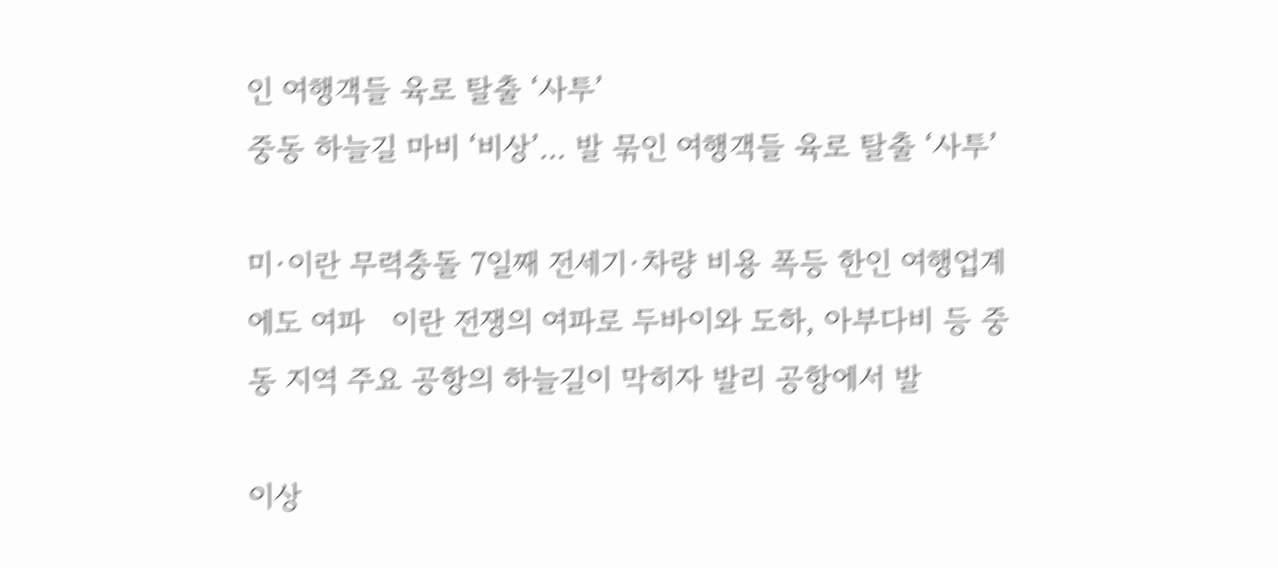인 여행객들 육로 탈출 ‘사투’
중동 하늘길 마비 ‘비상’… 발 묶인 여행객들 육로 탈출 ‘사투’

미·이란 무력충돌 7일째 전세기·차량 비용 폭등 한인 여행업계에도 여파   이란 전쟁의 여파로 두바이와 도하, 아부다비 등 중동 지역 주요 공항의 하늘길이 막히자 발리 공항에서 발

이상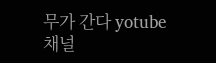무가 간다 yotube 채널